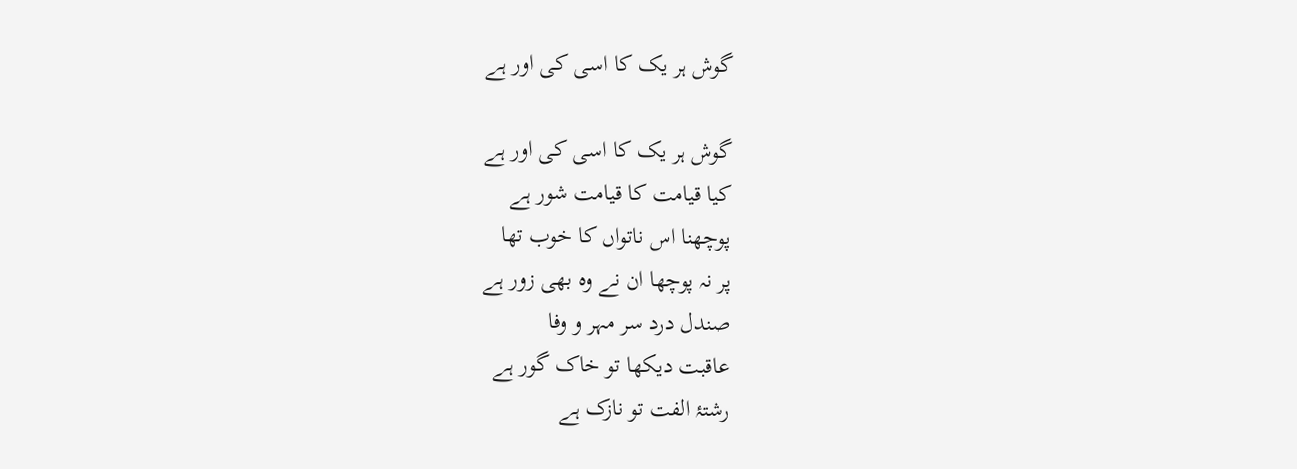گوش ہر یک کا اسی کی اور ہے

گوش ہر یک کا اسی کی اور ہے
کیا قیامت کا قیامت شور ہے
پوچھنا اس ناتواں کا خوب تھا
پر نہ پوچھا ان نے وہ بھی زور ہے
صندل درد سر مہر و وفا
عاقبت دیکھا تو خاک گور ہے
رشتۂ الفت تو نازک ہے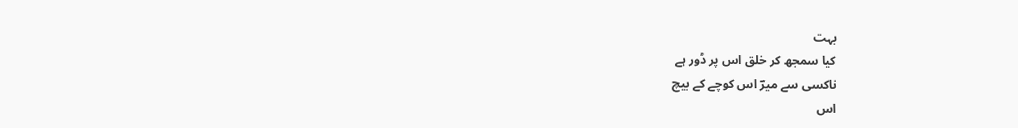بہت
کیا سمجھ کر خلق اس پر ڈور ہے
ناکسی سے میرؔ اس کوچے کے بیچ
اس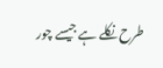طرح نکلے ہے جیسے چور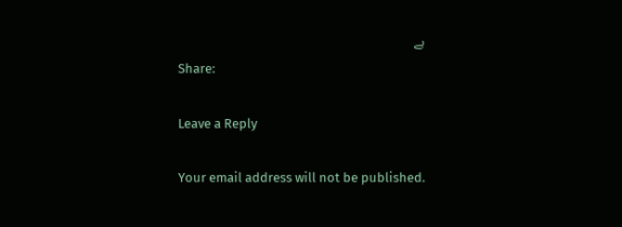ہے
Share:

Leave a Reply

Your email address will not be published.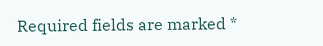Required fields are marked *